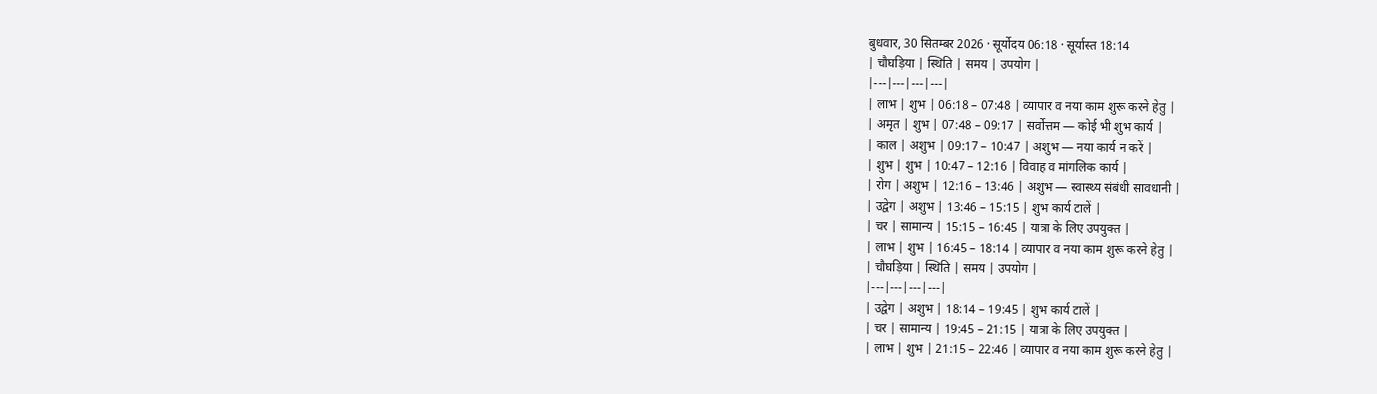बुधवार, 30 सितम्बर 2026 · सूर्योदय 06:18 · सूर्यास्त 18:14
| चौघड़िया | स्थिति | समय | उपयोग |
|---|---|---|---|
| लाभ | शुभ | 06:18 – 07:48 | व्यापार व नया काम शुरू करने हेतु |
| अमृत | शुभ | 07:48 – 09:17 | सर्वोत्तम — कोई भी शुभ कार्य |
| काल | अशुभ | 09:17 – 10:47 | अशुभ — नया कार्य न करें |
| शुभ | शुभ | 10:47 – 12:16 | विवाह व मांगलिक कार्य |
| रोग | अशुभ | 12:16 – 13:46 | अशुभ — स्वास्थ्य संबंधी सावधानी |
| उद्वेग | अशुभ | 13:46 – 15:15 | शुभ कार्य टालें |
| चर | सामान्य | 15:15 – 16:45 | यात्रा के लिए उपयुक्त |
| लाभ | शुभ | 16:45 – 18:14 | व्यापार व नया काम शुरू करने हेतु |
| चौघड़िया | स्थिति | समय | उपयोग |
|---|---|---|---|
| उद्वेग | अशुभ | 18:14 – 19:45 | शुभ कार्य टालें |
| चर | सामान्य | 19:45 – 21:15 | यात्रा के लिए उपयुक्त |
| लाभ | शुभ | 21:15 – 22:46 | व्यापार व नया काम शुरू करने हेतु |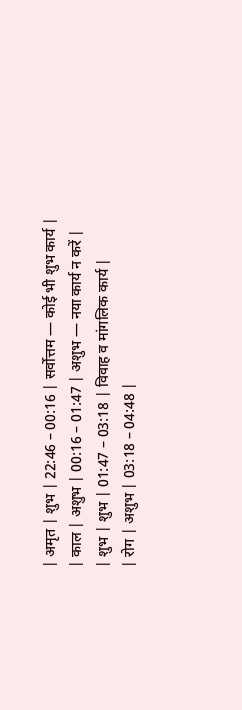| अमृत | शुभ | 22:46 – 00:16 | सर्वोत्तम — कोई भी शुभ कार्य |
| काल | अशुभ | 00:16 – 01:47 | अशुभ — नया कार्य न करें |
| शुभ | शुभ | 01:47 – 03:18 | विवाह व मांगलिक कार्य |
| रोग | अशुभ | 03:18 – 04:48 |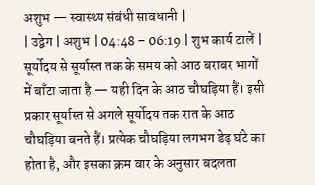अशुभ — स्वास्थ्य संबंधी सावधानी |
| उद्वेग | अशुभ | 04:48 – 06:19 | शुभ कार्य टालें |
सूर्योदय से सूर्यास्त तक के समय को आठ बराबर भागों में बाँटा जाता है — यही दिन के आठ चौघड़िया हैं। इसी प्रकार सूर्यास्त से अगले सूर्योदय तक रात के आठ चौघड़िया बनते हैं। प्रत्येक चौघड़िया लगभग डेढ़ घंटे का होता है, और इसका क्रम वार के अनुसार बदलता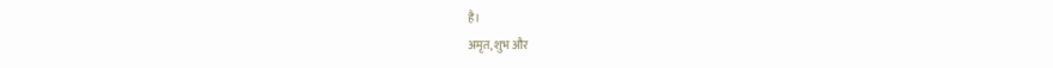है।
अमृत, शुभ और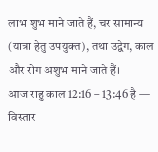लाभ शुभ माने जाते हैं, चर सामान्य (यात्रा हेतु उपयुक्त), तथा उद्वेग, काल और रोग अशुभ माने जाते हैं।
आज राहु काल 12:16 – 13:46 है — विस्तार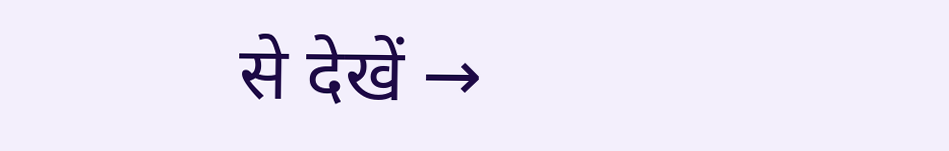से देखें →